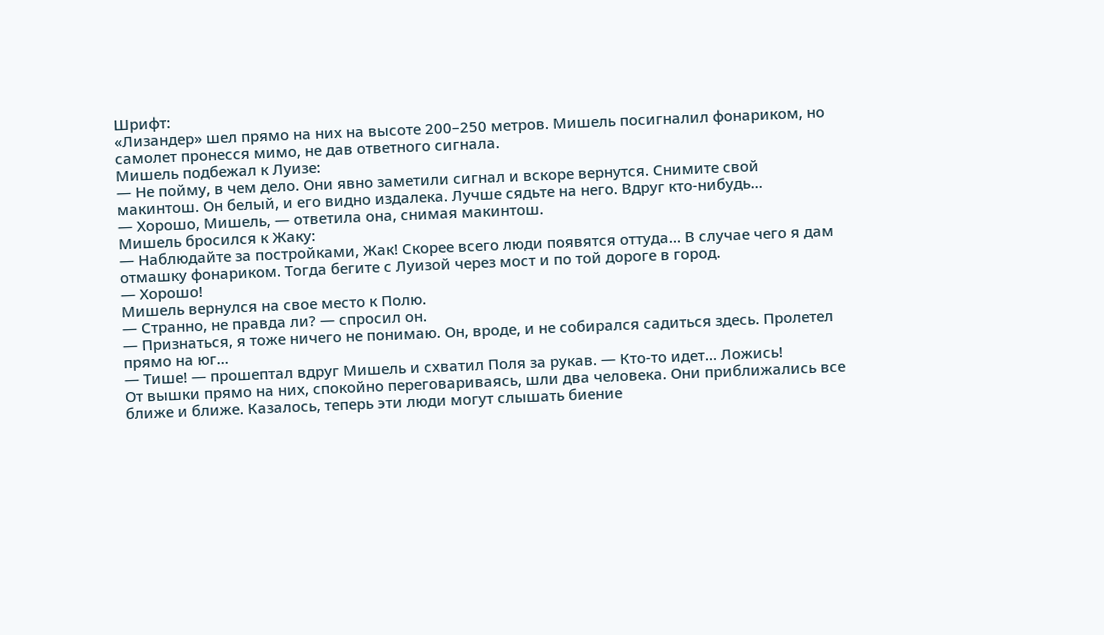Шрифт:
«Лизандер» шел прямо на них на высоте 200–250 метров. Мишель посигналил фонариком, но самолет пронесся мимо, не дав ответного сигнала.
Мишель подбежал к Луизе:
— Не пойму, в чем дело. Они явно заметили сигнал и вскоре вернутся. Снимите свой макинтош. Он белый, и его видно издалека. Лучше сядьте на него. Вдруг кто-нибудь…
— Хорошо, Мишель, — ответила она, снимая макинтош.
Мишель бросился к Жаку:
— Наблюдайте за постройками, Жак! Скорее всего люди появятся оттуда… В случае чего я дам отмашку фонариком. Тогда бегите с Луизой через мост и по той дороге в город.
— Хорошо!
Мишель вернулся на свое место к Полю.
— Странно, не правда ли? — спросил он.
— Признаться, я тоже ничего не понимаю. Он, вроде, и не собирался садиться здесь. Пролетел прямо на юг…
— Тише! — прошептал вдруг Мишель и схватил Поля за рукав. — Кто-то идет… Ложись!
От вышки прямо на них, спокойно переговариваясь, шли два человека. Они приближались все ближе и ближе. Казалось, теперь эти люди могут слышать биение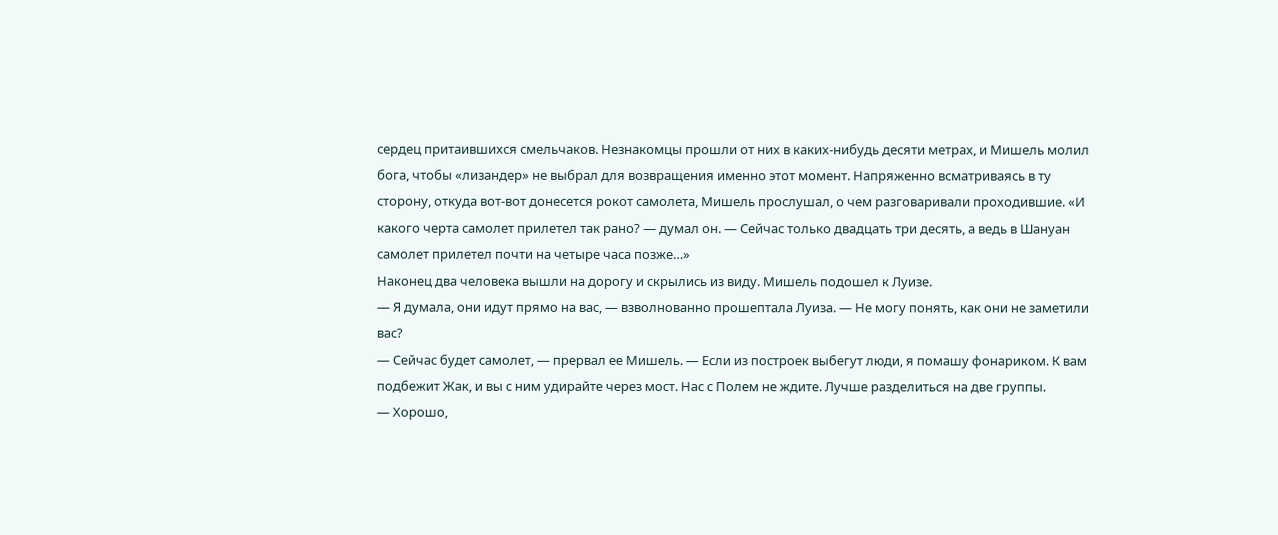сердец притаившихся смельчаков. Незнакомцы прошли от них в каких-нибудь десяти метрах, и Мишель молил бога, чтобы «лизандер» не выбрал для возвращения именно этот момент. Напряженно всматриваясь в ту сторону, откуда вот-вот донесется рокот самолета, Мишель прослушал, о чем разговаривали проходившие. «И какого черта самолет прилетел так рано? — думал он. — Сейчас только двадцать три десять, а ведь в Шануан самолет прилетел почти на четыре часа позже…»
Наконец два человека вышли на дорогу и скрылись из виду. Мишель подошел к Луизе.
— Я думала, они идут прямо на вас, — взволнованно прошептала Луиза. — Не могу понять, как они не заметили вас?
— Сейчас будет самолет, — прервал ее Мишель. — Если из построек выбегут люди, я помашу фонариком. К вам подбежит Жак, и вы с ним удирайте через мост. Нас с Полем не ждите. Лучше разделиться на две группы.
— Хорошо,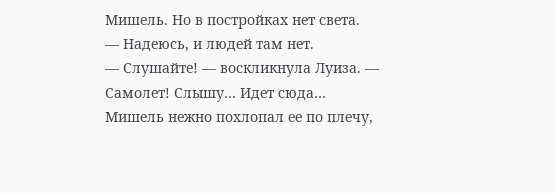Мишель. Но в постройках нет света.
— Надеюсь, и людей там нет.
— Слушайте! — воскликнула Луиза. — Самолет! Слышу… Идет сюда…
Мишель нежно похлопал ее по плечу,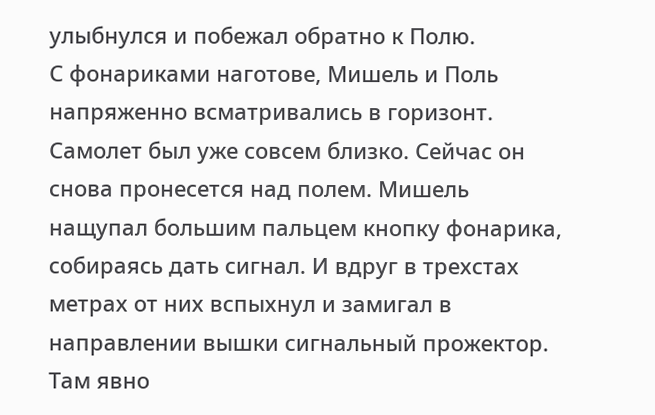улыбнулся и побежал обратно к Полю.
С фонариками наготове, Мишель и Поль напряженно всматривались в горизонт.
Самолет был уже совсем близко. Сейчас он снова пронесется над полем. Мишель нащупал большим пальцем кнопку фонарика, собираясь дать сигнал. И вдруг в трехстах метрах от них вспыхнул и замигал в направлении вышки сигнальный прожектор. Там явно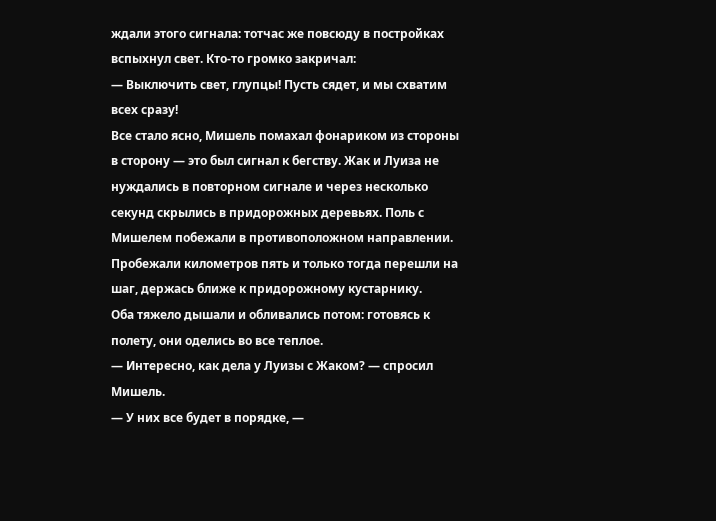ждали этого сигнала: тотчас же повсюду в постройках вспыхнул свет. Кто-то громко закричал:
— Выключить свет, глупцы! Пусть сядет, и мы схватим всех сразу!
Все стало ясно, Мишель помахал фонариком из стороны в сторону — это был сигнал к бегству. Жак и Луиза не нуждались в повторном сигнале и через несколько секунд скрылись в придорожных деревьях. Поль с Мишелем побежали в противоположном направлении.
Пробежали километров пять и только тогда перешли на шаг, держась ближе к придорожному кустарнику.
Оба тяжело дышали и обливались потом: готовясь к полету, они оделись во все теплое.
— Интересно, как дела у Луизы с Жаком? — спросил Мишель.
— У них все будет в порядке, —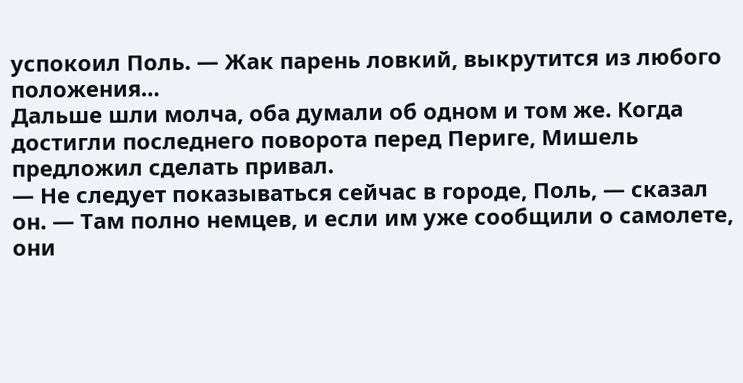успокоил Поль. — Жак парень ловкий, выкрутится из любого положения…
Дальше шли молча, оба думали об одном и том же. Когда достигли последнего поворота перед Периге, Мишель предложил сделать привал.
— Не следует показываться сейчас в городе, Поль, — сказал он. — Там полно немцев, и если им уже сообщили о самолете, они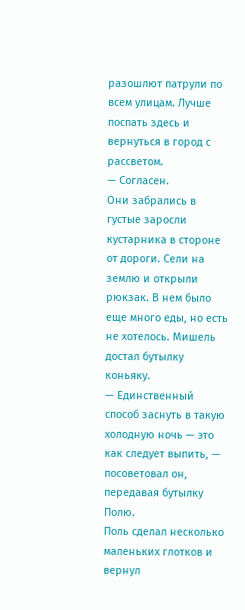разошлют патрули по всем улицам. Лучше поспать здесь и вернуться в город с рассветом.
— Согласен.
Они забрались в густые заросли кустарника в стороне от дороги. Сели на землю и открыли рюкзак. В нем было еще много еды, но есть не хотелось. Мишель достал бутылку коньяку.
— Единственный способ заснуть в такую холодную ночь — это как следует выпить, — посоветовал он, передавая бутылку Полю.
Поль сделал несколько маленьких глотков и вернул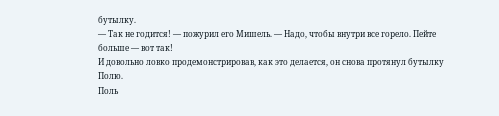бутылку.
— Так не годится! — пожурил его Мишель. — Надо, чтобы внутри все горело. Пейте больше — вот так!
И довольно ловко продемонстрировав, как это делается, он снова протянул бутылку Полю.
Поль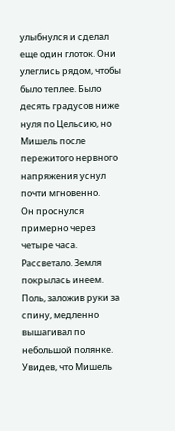улыбнулся и сделал еще один глоток. Они улеглись рядом, чтобы было теплее. Было десять градусов ниже нуля по Цельсию, но Мишель после пережитого нервного напряжения уснул почти мгновенно.
Он проснулся примерно через четыре часа. Рассветало. Земля покрылась инеем. Поль, заложив руки за спину, медленно вышагивал по небольшой полянке. Увидев, что Мишель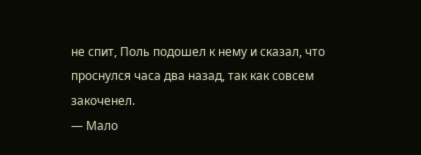не спит, Поль подошел к нему и сказал, что проснулся часа два назад, так как совсем закоченел.
— Мало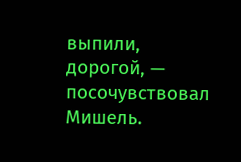выпили, дорогой, — посочувствовал Мишель.